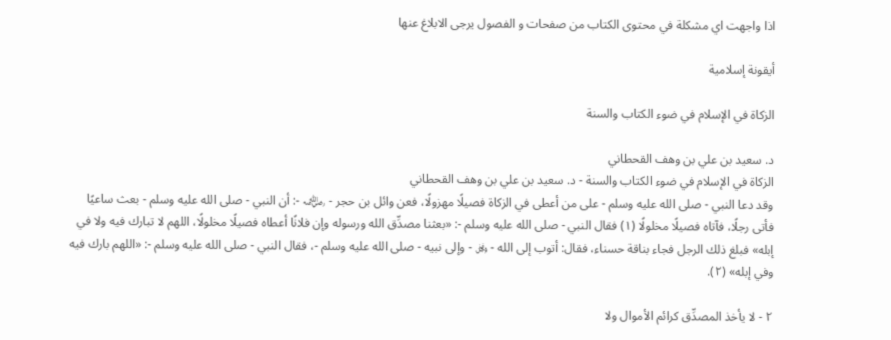اذا واجهت اي مشكلة في محتوى الكتاب من صفحات و الفصول يرجى الابلاغ عنها

أيقونة إسلامية

الزكاة في الإسلام في ضوء الكتاب والسنة

د. سعيد بن علي بن وهف القحطاني
الزكاة في الإسلام في ضوء الكتاب والسنة - د. سعيد بن علي بن وهف القحطاني
وقد دعا النبي - صلى الله عليه وسلم - على من أعطى في الزكاة فصيلًا مهزولًا، فعن وائل بن حجر - ﵁ -: أن النبي - صلى الله عليه وسلم - بعث ساعيًا فأتى رجلًا، فآتاه فصيلًا مخلولًا (١) فقال النبي - صلى الله عليه وسلم -: «بعثنا مصدِّق الله ورسوله وإن فلانًا أعطاه فصيلًا مخلولًا، اللهم لا تبارك فيه ولا في إبله» فبلغ ذلك الرجل فجاء بناقة حسناء، فقال: أتوب إلى الله - ﷿ - وإلى نبيه - صلى الله عليه وسلم -، فقال النبي - صلى الله عليه وسلم -: «اللهم بارك فيه وفي إبله» (٢).

٢ - لا يأخذ المصدِّق كرائم الأموال ولا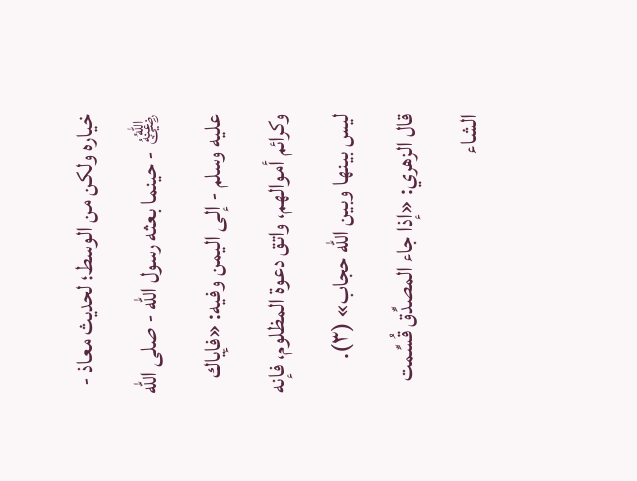خياره ولكن من الوسط؛ لحديث معاذ - ﵁ - حينما بعثه رسول الله - صلى الله عليه وسلم - إلى اليمن وفيه: «فإياك وكرائم أموالهم، واتق دعوة المظلوم، فإنه ليس بينها وبين الله حجاب» (٣).
قال الزهري: «إذا جاء المصدِّق قُسِّمت الشاء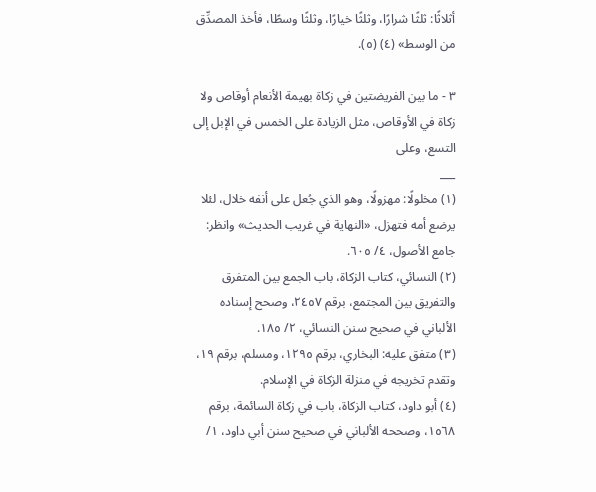أثلاثًا: ثلثًا شرارًا، وثلثًا خيارًا، وثلثًا وسطًا، فأخذ المصدِّق من الوسط» (٤) (٥).

٣ - ما بين الفريضتين في زكاة بهيمة الأنعام أوقاص ولا زكاة في الأوقاص، مثل الزيادة على الخمس في الإبل إلى التسع، وعلى
___
(١) مخلولًا: مهزولًا، وهو الذي جُعل على أنفه خلال، لئلا يرضع أمه فتهزل، «النهاية في غريب الحديث» وانظر: جامع الأصول، ٤/ ٦٠٥.
(٢) النسائي، كتاب الزكاة، باب الجمع بين المتفرق والتفريق بين المجتمع، برقم ٢٤٥٧، وصحح إسناده الألباني في صحيح سنن النسائي، ٢/ ١٨٥.
(٣) متفق عليه: البخاري، برقم ١٢٩٥، ومسلم، برقم ١٩، وتقدم تخريجه في منزلة الزكاة في الإسلام.
(٤) أبو داود، كتاب الزكاة، باب في زكاة السائمة، برقم ١٥٦٨، وصححه الألباني في صحيح سنن أبي داود، ١/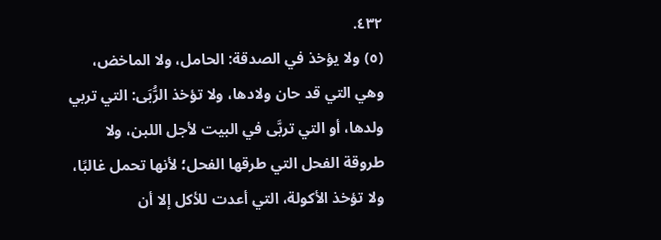٤٣٢.
(٥) ولا يؤخذ في الصدقة: الحامل، ولا الماخض، وهي التي قد حان ولادها، ولا تؤخذ الرُّبَى: التي تربي ولدها، أو التي تربَّى في البيت لأجل اللبن، ولا طروقة الفحل التي طرقها الفحل؛ لأنها تحمل غالبًا، ولا تؤخذ الأكولة، التي أعدت للأكل إلا أن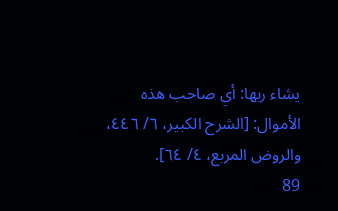يشاء ربها: أي صاحب هذه الأموال: [الشرح الكبير، ٦/ ٤٤٦، والروض المربع، ٤/ ٦٤].
89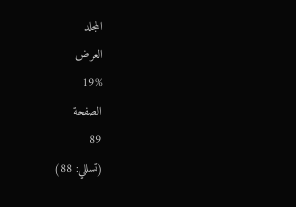المجلد
العرض
19%
الصفحة
89
(تسللي: 88)